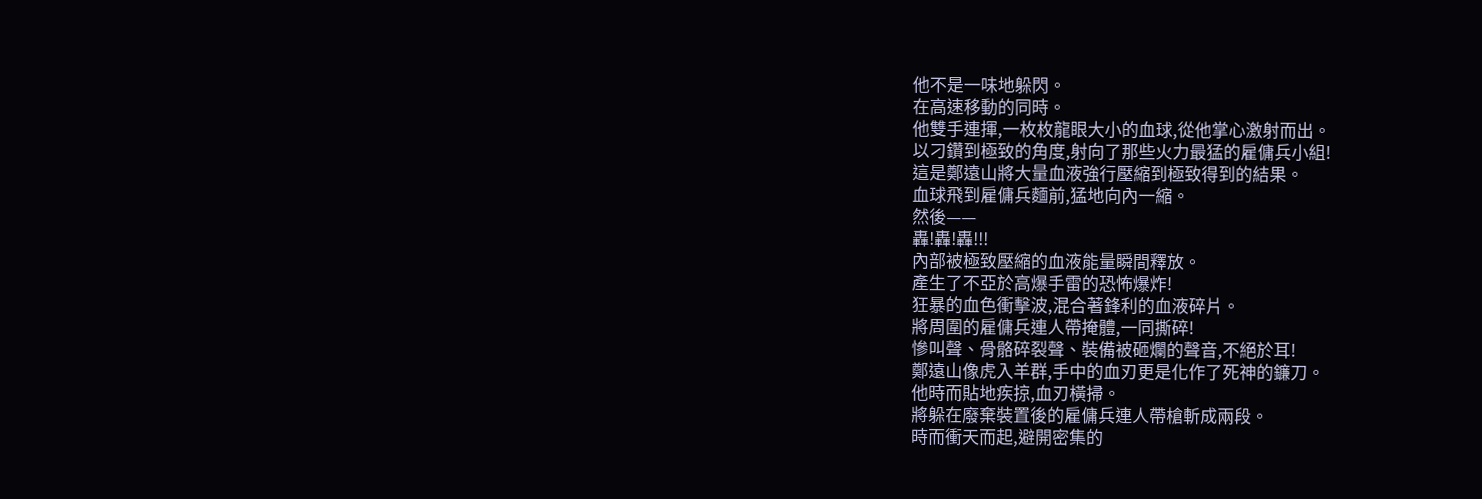他不是一味地躲閃。
在高速移動的同時。
他雙手連揮,一枚枚龍眼大小的血球,從他掌心激射而出。
以刁鑽到極致的角度,射向了那些火力最猛的雇傭兵小組!
這是鄭遠山將大量血液強行壓縮到極致得到的結果。
血球飛到雇傭兵麵前,猛地向內一縮。
然後——
轟!轟!轟!!!
內部被極致壓縮的血液能量瞬間釋放。
產生了不亞於高爆手雷的恐怖爆炸!
狂暴的血色衝擊波,混合著鋒利的血液碎片。
將周圍的雇傭兵連人帶掩體,一同撕碎!
慘叫聲、骨骼碎裂聲、裝備被砸爛的聲音,不絕於耳!
鄭遠山像虎入羊群,手中的血刃更是化作了死神的鐮刀。
他時而貼地疾掠,血刃橫掃。
將躲在廢棄裝置後的雇傭兵連人帶槍斬成兩段。
時而衝天而起,避開密集的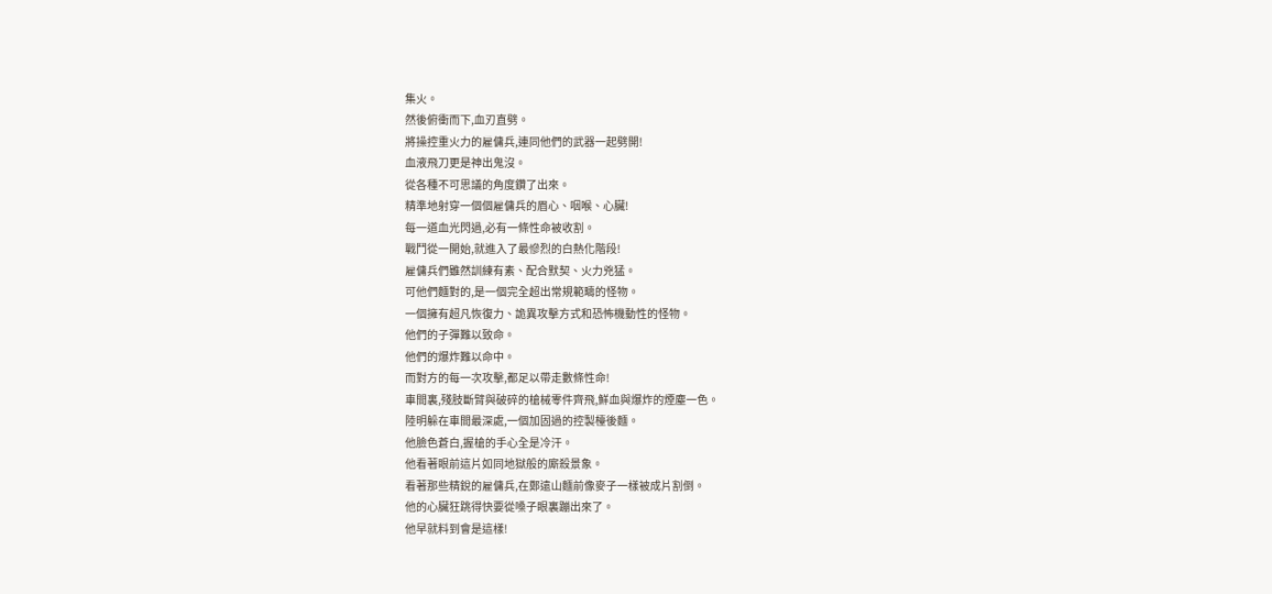集火。
然後俯衝而下,血刃直劈。
將操控重火力的雇傭兵,連同他們的武器一起劈開!
血液飛刀更是神出鬼沒。
從各種不可思議的角度鑽了出來。
精準地射穿一個個雇傭兵的眉心、咽喉、心臟!
每一道血光閃過,必有一條性命被收割。
戰鬥從一開始,就進入了最慘烈的白熱化階段!
雇傭兵們雖然訓練有素、配合默契、火力兇猛。
可他們麵對的,是一個完全超出常規範疇的怪物。
一個擁有超凡恢復力、詭異攻擊方式和恐怖機動性的怪物。
他們的子彈難以致命。
他們的爆炸難以命中。
而對方的每一次攻擊,都足以帶走數條性命!
車間裏,殘肢斷臂與破碎的槍械零件齊飛,鮮血與爆炸的煙塵一色。
陸明躲在車間最深處,一個加固過的控製檯後麵。
他臉色蒼白,握槍的手心全是冷汗。
他看著眼前這片如同地獄般的廝殺景象。
看著那些精銳的雇傭兵,在鄭遠山麵前像麥子一樣被成片割倒。
他的心臟狂跳得快要從嗓子眼裏蹦出來了。
他早就料到會是這樣!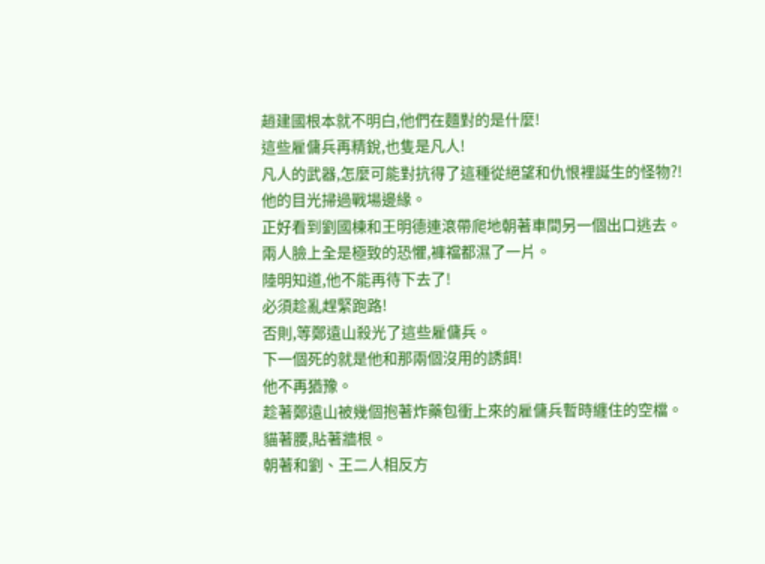趙建國根本就不明白,他們在麵對的是什麼!
這些雇傭兵再精銳,也隻是凡人!
凡人的武器,怎麼可能對抗得了這種從絕望和仇恨裡誕生的怪物?!
他的目光掃過戰場邊緣。
正好看到劉國棟和王明德連滾帶爬地朝著車間另一個出口逃去。
兩人臉上全是極致的恐懼,褲襠都濕了一片。
陸明知道,他不能再待下去了!
必須趁亂趕緊跑路!
否則,等鄭遠山殺光了這些雇傭兵。
下一個死的就是他和那兩個沒用的誘餌!
他不再猶豫。
趁著鄭遠山被幾個抱著炸藥包衝上來的雇傭兵暫時纏住的空檔。
貓著腰,貼著牆根。
朝著和劉、王二人相反方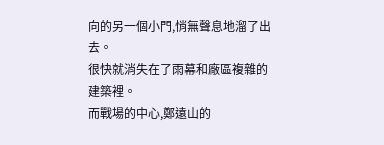向的另一個小門,悄無聲息地溜了出去。
很快就消失在了雨幕和廠區複雜的建築裡。
而戰場的中心,鄭遠山的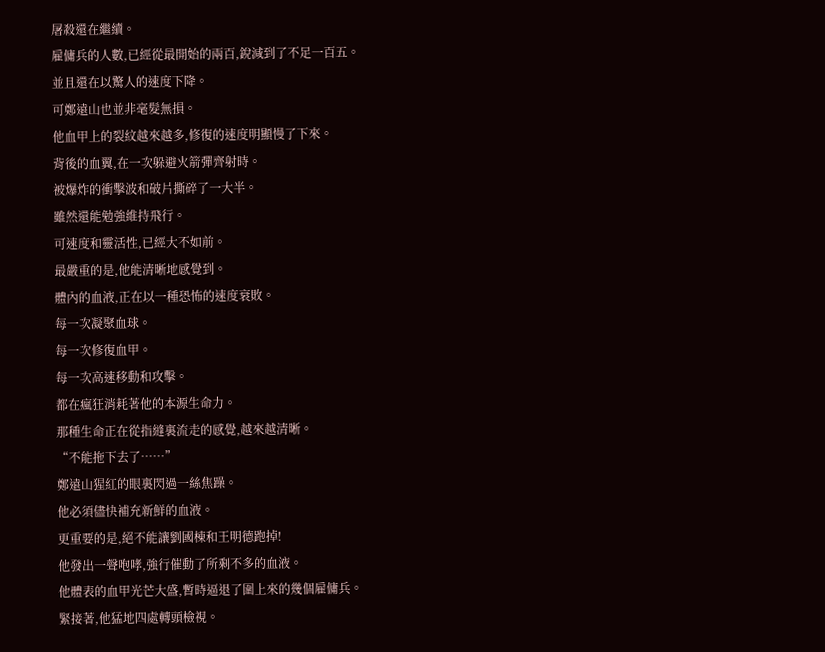屠殺還在繼續。
雇傭兵的人數,已經從最開始的兩百,銳減到了不足一百五。
並且還在以驚人的速度下降。
可鄭遠山也並非毫髮無損。
他血甲上的裂紋越來越多,修復的速度明顯慢了下來。
背後的血翼,在一次躲避火箭彈齊射時。
被爆炸的衝擊波和破片撕碎了一大半。
雖然還能勉強維持飛行。
可速度和靈活性,已經大不如前。
最嚴重的是,他能清晰地感覺到。
體內的血液,正在以一種恐怖的速度衰敗。
每一次凝聚血球。
每一次修復血甲。
每一次高速移動和攻擊。
都在瘋狂消耗著他的本源生命力。
那種生命正在從指縫裏流走的感覺,越來越清晰。
“不能拖下去了……”
鄭遠山猩紅的眼裏閃過一絲焦躁。
他必須儘快補充新鮮的血液。
更重要的是,絕不能讓劉國棟和王明德跑掉!
他發出一聲咆哮,強行催動了所剩不多的血液。
他體表的血甲光芒大盛,暫時逼退了圍上來的幾個雇傭兵。
緊接著,他猛地四處轉頭檢視。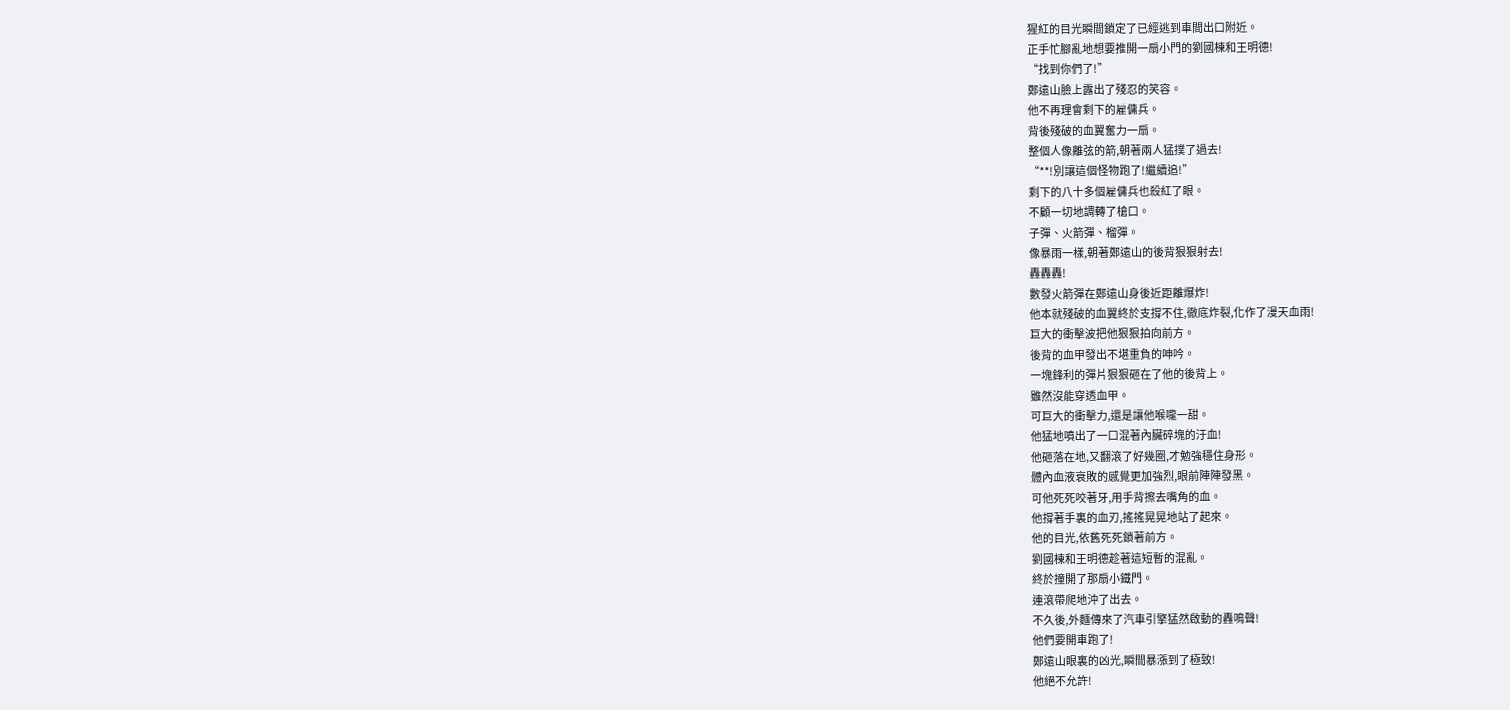猩紅的目光瞬間鎖定了已經逃到車間出口附近。
正手忙腳亂地想要推開一扇小門的劉國棟和王明德!
“找到你們了!”
鄭遠山臉上露出了殘忍的笑容。
他不再理會剩下的雇傭兵。
背後殘破的血翼奮力一扇。
整個人像離弦的箭,朝著兩人猛撲了過去!
“**!別讓這個怪物跑了!繼續追!”
剩下的八十多個雇傭兵也殺紅了眼。
不顧一切地調轉了槍口。
子彈、火箭彈、榴彈。
像暴雨一樣,朝著鄭遠山的後背狠狠射去!
轟轟轟!
數發火箭彈在鄭遠山身後近距離爆炸!
他本就殘破的血翼終於支撐不住,徹底炸裂,化作了漫天血雨!
巨大的衝擊波把他狠狠拍向前方。
後背的血甲發出不堪重負的呻吟。
一塊鋒利的彈片狠狠砸在了他的後背上。
雖然沒能穿透血甲。
可巨大的衝擊力,還是讓他喉嚨一甜。
他猛地噴出了一口混著內臟碎塊的汙血!
他砸落在地,又翻滾了好幾圈,才勉強穩住身形。
體內血液衰敗的感覺更加強烈,眼前陣陣發黑。
可他死死咬著牙,用手背擦去嘴角的血。
他撐著手裏的血刃,搖搖晃晃地站了起來。
他的目光,依舊死死鎖著前方。
劉國棟和王明德趁著這短暫的混亂。
終於撞開了那扇小鐵門。
連滾帶爬地沖了出去。
不久後,外麵傳來了汽車引擎猛然啟動的轟鳴聲!
他們要開車跑了!
鄭遠山眼裏的凶光,瞬間暴漲到了極致!
他絕不允許!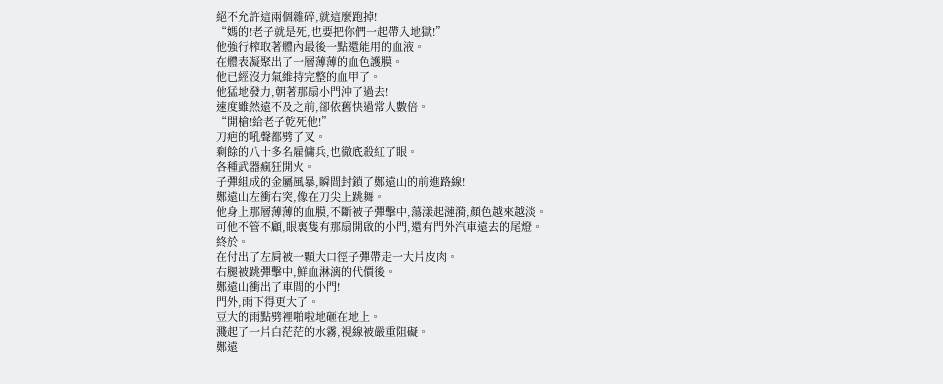絕不允許這兩個雜碎,就這麼跑掉!
“媽的!老子就是死,也要把你們一起帶入地獄!”
他強行榨取著體內最後一點還能用的血液。
在體表凝聚出了一層薄薄的血色護膜。
他已經沒力氣維持完整的血甲了。
他猛地發力,朝著那扇小門沖了過去!
速度雖然遠不及之前,卻依舊快過常人數倍。
“開槍!給老子乾死他!”
刀疤的吼聲都劈了叉。
剩餘的八十多名雇傭兵,也徹底殺紅了眼。
各種武器瘋狂開火。
子彈組成的金屬風暴,瞬間封鎖了鄭遠山的前進路線!
鄭遠山左衝右突,像在刀尖上跳舞。
他身上那層薄薄的血膜,不斷被子彈擊中,蕩漾起漣漪,顏色越來越淡。
可他不管不顧,眼裏隻有那扇開啟的小門,還有門外汽車遠去的尾燈。
終於。
在付出了左肩被一顆大口徑子彈帶走一大片皮肉。
右腿被跳彈擊中,鮮血淋漓的代價後。
鄭遠山衝出了車間的小門!
門外,雨下得更大了。
豆大的雨點劈裡啪啦地砸在地上。
濺起了一片白茫茫的水霧,視線被嚴重阻礙。
鄭遠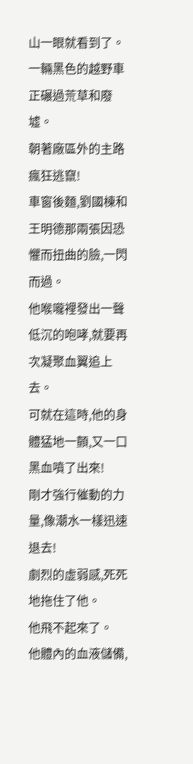山一眼就看到了。
一輛黑色的越野車正碾過荒草和廢墟。
朝著廠區外的主路瘋狂逃竄!
車窗後麵,劉國棟和王明德那兩張因恐懼而扭曲的臉,一閃而過。
他喉嚨裡發出一聲低沉的咆哮,就要再次凝聚血翼追上去。
可就在這時,他的身體猛地一顫,又一口黑血噴了出來!
剛才強行催動的力量,像潮水一樣迅速退去!
劇烈的虛弱感,死死地拖住了他。
他飛不起來了。
他體內的血液儲備,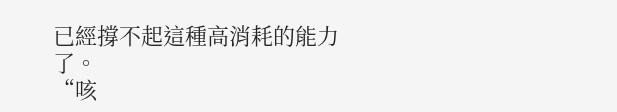已經撐不起這種高消耗的能力了。
“咳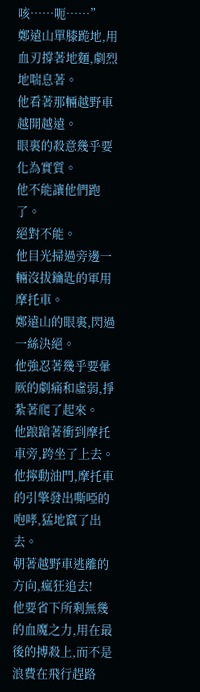咳……呃……”
鄭遠山單膝跪地,用血刃撐著地麵,劇烈地喘息著。
他看著那輛越野車越開越遠。
眼裏的殺意幾乎要化為實質。
他不能讓他們跑了。
絕對不能。
他目光掃過旁邊一輛沒拔鑰匙的軍用摩托車。
鄭遠山的眼裏,閃過一絲決絕。
他強忍著幾乎要暈厥的劇痛和虛弱,掙紮著爬了起來。
他踉蹌著衝到摩托車旁,跨坐了上去。
他擰動油門,摩托車的引擎發出嘶啞的咆哮,猛地竄了出去。
朝著越野車逃離的方向,瘋狂追去!
他要省下所剩無幾的血魔之力,用在最後的搏殺上,而不是浪費在飛行趕路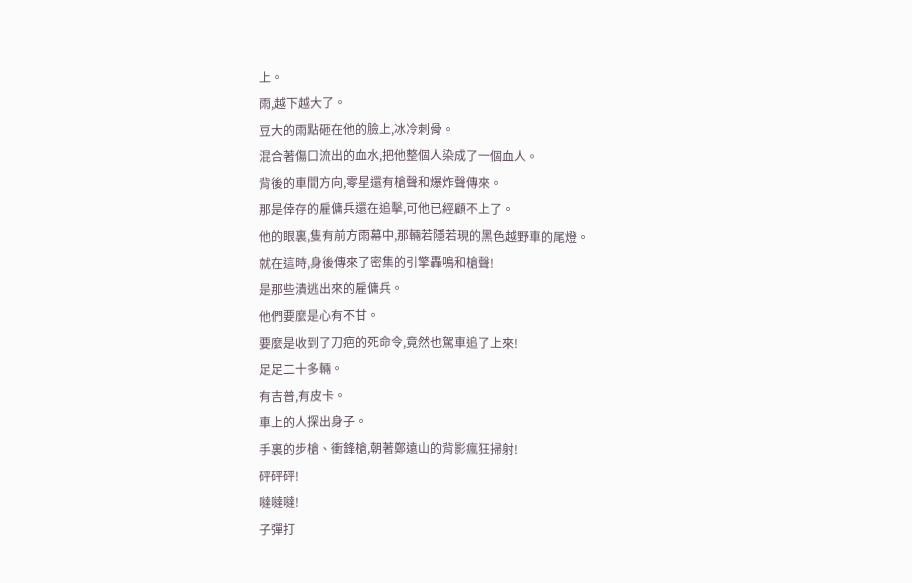上。
雨,越下越大了。
豆大的雨點砸在他的臉上,冰冷刺骨。
混合著傷口流出的血水,把他整個人染成了一個血人。
背後的車間方向,零星還有槍聲和爆炸聲傳來。
那是倖存的雇傭兵還在追擊,可他已經顧不上了。
他的眼裏,隻有前方雨幕中,那輛若隱若現的黑色越野車的尾燈。
就在這時,身後傳來了密集的引擎轟鳴和槍聲!
是那些潰逃出來的雇傭兵。
他們要麼是心有不甘。
要麼是收到了刀疤的死命令,竟然也駕車追了上來!
足足二十多輛。
有吉普,有皮卡。
車上的人探出身子。
手裏的步槍、衝鋒槍,朝著鄭遠山的背影瘋狂掃射!
砰砰砰!
噠噠噠!
子彈打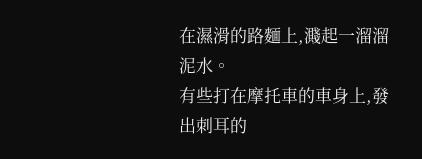在濕滑的路麵上,濺起一溜溜泥水。
有些打在摩托車的車身上,發出刺耳的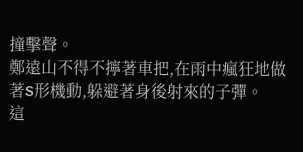撞擊聲。
鄭遠山不得不擰著車把,在雨中瘋狂地做著S形機動,躲避著身後射來的子彈。
這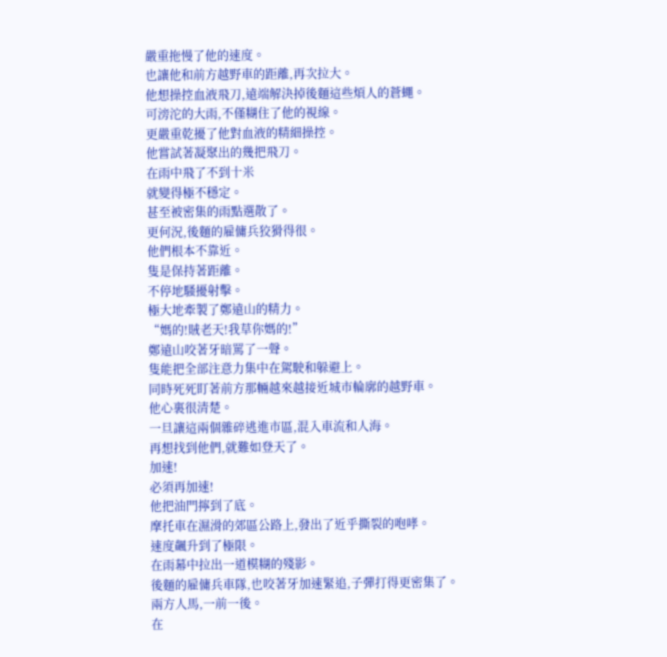嚴重拖慢了他的速度。
也讓他和前方越野車的距離,再次拉大。
他想操控血液飛刀,遠端解決掉後麵這些煩人的蒼蠅。
可滂沱的大雨,不僅糊住了他的視線。
更嚴重乾擾了他對血液的精細操控。
他嘗試著凝聚出的幾把飛刀。
在雨中飛了不到十米
就變得極不穩定。
甚至被密集的雨點選散了。
更何況,後麵的雇傭兵狡猾得很。
他們根本不靠近。
隻是保持著距離。
不停地騷擾射擊。
極大地牽製了鄭遠山的精力。
“媽的!賊老天!我草你媽的!”
鄭遠山咬著牙暗罵了一聲。
隻能把全部注意力集中在駕駛和躲避上。
同時死死盯著前方那輛越來越接近城市輪廓的越野車。
他心裏很清楚。
一旦讓這兩個雜碎逃進市區,混入車流和人海。
再想找到他們,就難如登天了。
加速!
必須再加速!
他把油門擰到了底。
摩托車在濕滑的郊區公路上,發出了近乎撕裂的咆哮。
速度飆升到了極限。
在雨幕中拉出一道模糊的殘影。
後麵的雇傭兵車隊,也咬著牙加速緊追,子彈打得更密集了。
兩方人馬,一前一後。
在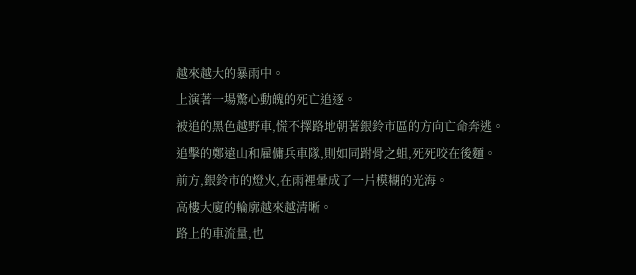越來越大的暴雨中。
上演著一場驚心動魄的死亡追逐。
被追的黑色越野車,慌不擇路地朝著銀鈴市區的方向亡命奔逃。
追擊的鄭遠山和雇傭兵車隊,則如同跗骨之蛆,死死咬在後麵。
前方,銀鈴市的燈火,在雨裡暈成了一片模糊的光海。
高樓大廈的輪廓越來越清晰。
路上的車流量,也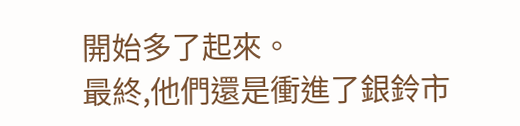開始多了起來。
最終,他們還是衝進了銀鈴市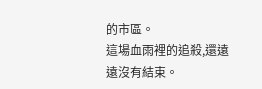的市區。
這場血雨裡的追殺,還遠遠沒有結束。